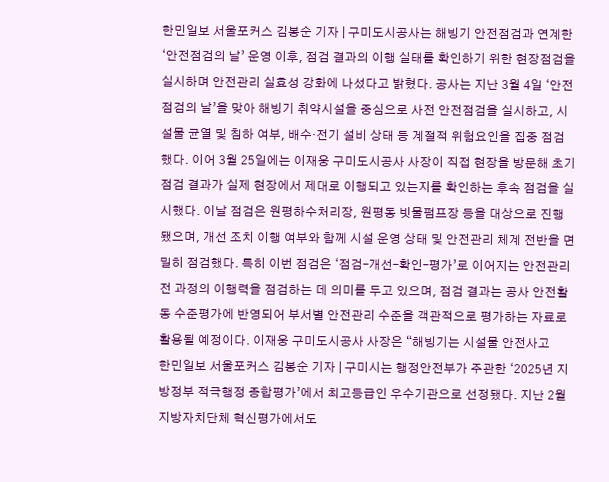한민일보 서울포커스 김봉순 기자 | 구미도시공사는 해빙기 안전점검과 연계한 ‘안전점검의 날’ 운영 이후, 점검 결과의 이행 실태를 확인하기 위한 현장점검을 실시하며 안전관리 실효성 강화에 나섰다고 밝혔다. 공사는 지난 3월 4일 ‘안전점검의 날’을 맞아 해빙기 취약시설을 중심으로 사전 안전점검을 실시하고, 시설물 균열 및 침하 여부, 배수·전기 설비 상태 등 계절적 위험요인을 집중 점검했다. 이어 3월 25일에는 이재웅 구미도시공사 사장이 직접 현장을 방문해 초기 점검 결과가 실제 현장에서 제대로 이행되고 있는지를 확인하는 후속 점검을 실시했다. 이날 점검은 원평하수처리장, 원평동 빗물펌프장 등을 대상으로 진행됐으며, 개선 조치 이행 여부와 함께 시설 운영 상태 및 안전관리 체계 전반을 면밀히 점검했다. 특히 이번 점검은 ‘점검–개선–확인–평가’로 이어지는 안전관리 전 과정의 이행력을 점검하는 데 의미를 두고 있으며, 점검 결과는 공사 안전활동 수준평가에 반영되어 부서별 안전관리 수준을 객관적으로 평가하는 자료로 활용될 예정이다. 이재웅 구미도시공사 사장은 “해빙기는 시설물 안전사고
한민일보 서울포커스 김봉순 기자 | 구미시는 행정안전부가 주관한 ‘2025년 지방정부 적극행정 종합평가’에서 최고등급인 우수기관으로 선정됐다. 지난 2월 지방자치단체 혁신평가에서도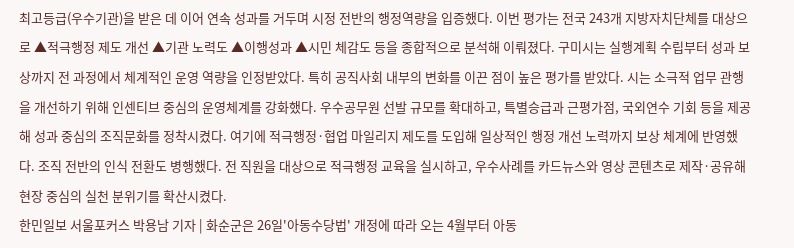최고등급(우수기관)을 받은 데 이어 연속 성과를 거두며 시정 전반의 행정역량을 입증했다. 이번 평가는 전국 243개 지방자치단체를 대상으로 ▲적극행정 제도 개선 ▲기관 노력도 ▲이행성과 ▲시민 체감도 등을 종합적으로 분석해 이뤄졌다. 구미시는 실행계획 수립부터 성과 보상까지 전 과정에서 체계적인 운영 역량을 인정받았다. 특히 공직사회 내부의 변화를 이끈 점이 높은 평가를 받았다. 시는 소극적 업무 관행을 개선하기 위해 인센티브 중심의 운영체계를 강화했다. 우수공무원 선발 규모를 확대하고, 특별승급과 근평가점, 국외연수 기회 등을 제공해 성과 중심의 조직문화를 정착시켰다. 여기에 적극행정·협업 마일리지 제도를 도입해 일상적인 행정 개선 노력까지 보상 체계에 반영했다. 조직 전반의 인식 전환도 병행했다. 전 직원을 대상으로 적극행정 교육을 실시하고, 우수사례를 카드뉴스와 영상 콘텐츠로 제작·공유해 현장 중심의 실천 분위기를 확산시켰다.
한민일보 서울포커스 박용남 기자 | 화순군은 26일'아동수당법' 개정에 따라 오는 4월부터 아동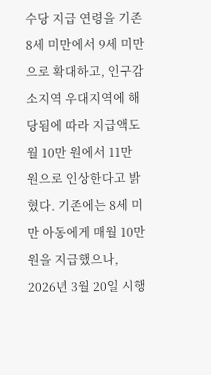수당 지급 연령을 기존 8세 미만에서 9세 미만으로 확대하고, 인구감소지역 우대지역에 해당됨에 따라 지급액도 월 10만 원에서 11만 원으로 인상한다고 밝혔다. 기존에는 8세 미만 아동에게 매월 10만 원을 지급했으나, 2026년 3월 20일 시행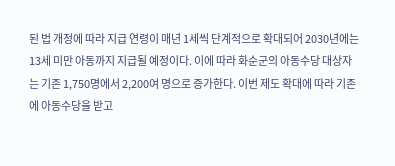된 법 개정에 따라 지급 연령이 매년 1세씩 단계적으로 확대되어 2030년에는 13세 미만 아동까지 지급될 예정이다. 이에 따라 화순군의 아동수당 대상자는 기존 1,750명에서 2,200여 명으로 증가한다. 이번 제도 확대에 따라 기존에 아동수당을 받고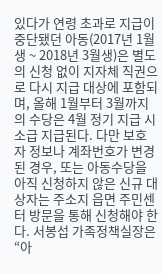있다가 연령 초과로 지급이 중단됐던 아동(2017년 1월생 ~ 2018년 3월생)은 별도의 신청 없이 지자체 직권으로 다시 지급 대상에 포함되며, 올해 1월부터 3월까지의 수당은 4월 정기 지급 시 소급 지급된다. 다만 보호자 정보나 계좌번호가 변경된 경우, 또는 아동수당을 아직 신청하지 않은 신규 대상자는 주소지 읍면 주민센터 방문을 통해 신청해야 한다. 서봉섭 가족정책실장은 “아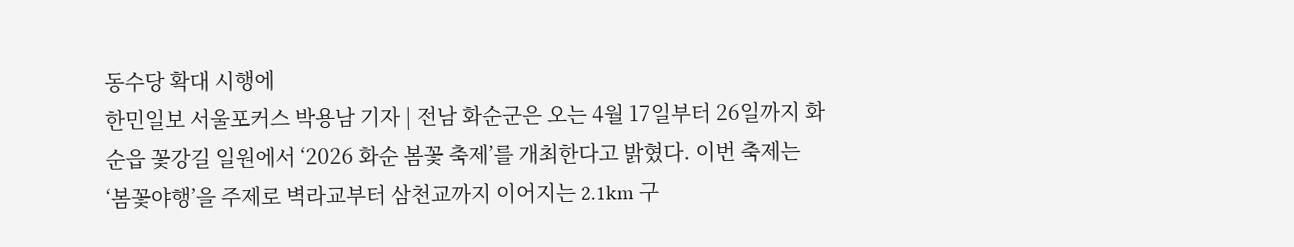동수당 확대 시행에
한민일보 서울포커스 박용남 기자 | 전남 화순군은 오는 4월 17일부터 26일까지 화순읍 꽃강길 일원에서 ‘2026 화순 봄꽃 축제’를 개최한다고 밝혔다. 이번 축제는 ‘봄꽃야행’을 주제로 벽라교부터 삼천교까지 이어지는 2.1km 구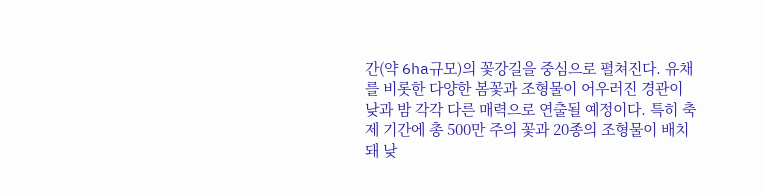간(약 6ha규모)의 꽃강길을 중심으로 펼쳐진다. 유채를 비롯한 다양한 봄꽃과 조형물이 어우러진 경관이 낮과 밤 각각 다른 매력으로 연출될 예정이다. 특히 축제 기간에 총 500만 주의 꽃과 20종의 조형물이 배치돼 낮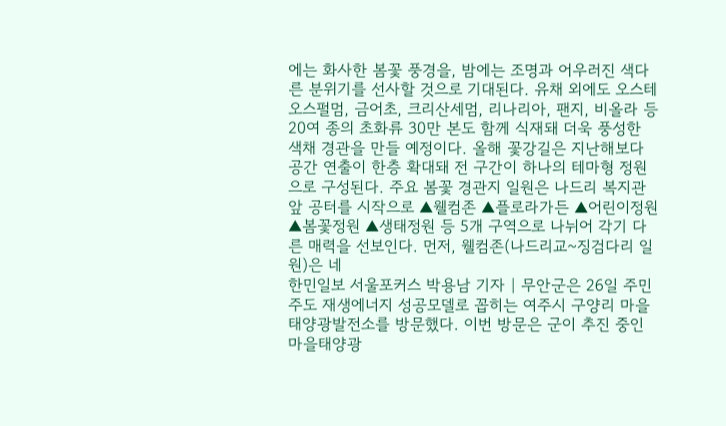에는 화사한 봄꽃 풍경을, 밤에는 조명과 어우러진 색다른 분위기를 선사할 것으로 기대된다. 유채 외에도 오스테오스펄멈, 금어초, 크리산세멈, 리나리아, 팬지, 비올라 등 20여 종의 초화류 30만 본도 함께 식재돼 더욱 풍성한 색채 경관을 만들 예정이다. 올해 꽃강길은 지난해보다 공간 연출이 한층 확대돼 전 구간이 하나의 테마형 정원으로 구성된다. 주요 봄꽃 경관지 일원은 나드리 복지관 앞 공터를 시작으로 ▲웰컴존 ▲플로라가든 ▲어린이정원 ▲봄꽃정원 ▲생태정원 등 5개 구역으로 나뉘어 각기 다른 매력을 선보인다. 먼저, 웰컴존(나드리교~징검다리 일원)은 네
한민일보 서울포커스 박용남 기자 | 무안군은 26일 주민 주도 재생에너지 성공모델로 꼽히는 여주시 구양리 마을태양광발전소를 방문했다. 이번 방문은 군이 추진 중인 마을태양광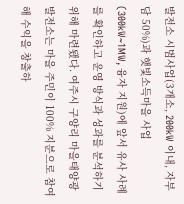발전소 시범사업(3개소, 200kW 이내, 자부담 50%)과 햇빛소득마을 사업(300kW~1MW, 융자 지원)에 앞서 유사 사례를 확인하고 운영 방식과 성과를 분석하기 위해 마련됐다. 여주시 구양리 마을태양광발전소는 마을 주민이 100% 지분으로 참여해 수익을 창출하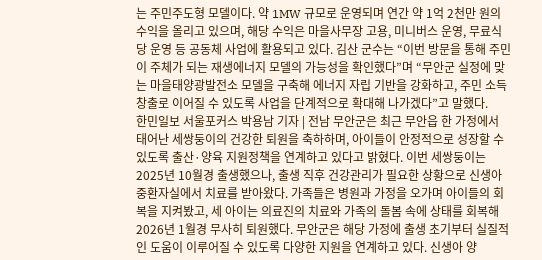는 주민주도형 모델이다. 약 1MW 규모로 운영되며 연간 약 1억 2천만 원의 수익을 올리고 있으며, 해당 수익은 마을사무장 고용, 미니버스 운영, 무료식당 운영 등 공동체 사업에 활용되고 있다. 김산 군수는 “이번 방문을 통해 주민이 주체가 되는 재생에너지 모델의 가능성을 확인했다”며 “무안군 실정에 맞는 마을태양광발전소 모델을 구축해 에너지 자립 기반을 강화하고, 주민 소득 창출로 이어질 수 있도록 사업을 단계적으로 확대해 나가겠다”고 말했다.
한민일보 서울포커스 박용남 기자 | 전남 무안군은 최근 무안읍 한 가정에서 태어난 세쌍둥이의 건강한 퇴원을 축하하며, 아이들이 안정적으로 성장할 수 있도록 출산·양육 지원정책을 연계하고 있다고 밝혔다. 이번 세쌍둥이는 2025년 10월경 출생했으나, 출생 직후 건강관리가 필요한 상황으로 신생아중환자실에서 치료를 받아왔다. 가족들은 병원과 가정을 오가며 아이들의 회복을 지켜봤고, 세 아이는 의료진의 치료와 가족의 돌봄 속에 상태를 회복해 2026년 1월경 무사히 퇴원했다. 무안군은 해당 가정에 출생 초기부터 실질적인 도움이 이루어질 수 있도록 다양한 지원을 연계하고 있다. 신생아 양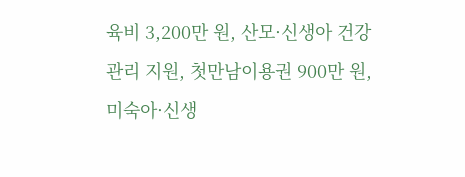육비 3,200만 원, 산모·신생아 건강관리 지원, 첫만남이용권 900만 원, 미숙아·신생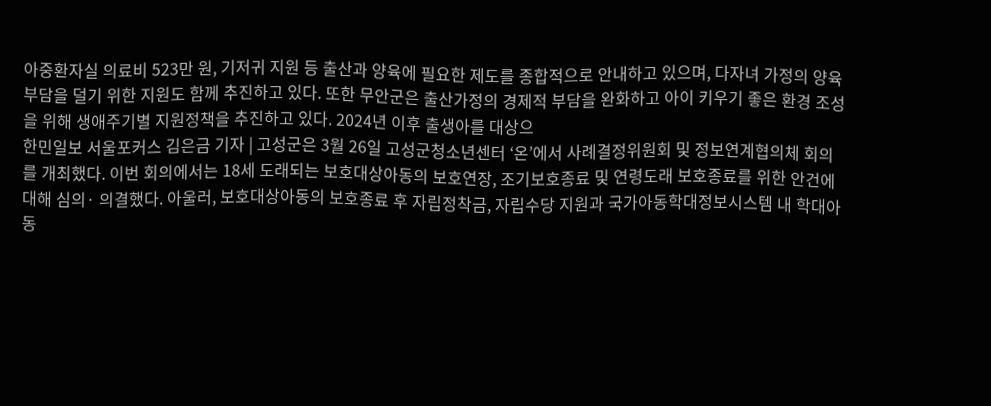아중환자실 의료비 523만 원, 기저귀 지원 등 출산과 양육에 필요한 제도를 종합적으로 안내하고 있으며, 다자녀 가정의 양육 부담을 덜기 위한 지원도 함께 추진하고 있다. 또한 무안군은 출산가정의 경제적 부담을 완화하고 아이 키우기 좋은 환경 조성을 위해 생애주기별 지원정책을 추진하고 있다. 2024년 이후 출생아를 대상으
한민일보 서울포커스 김은금 기자 | 고성군은 3월 26일 고성군청소년센터 ‘온’에서 사례결정위원회 및 정보연계협의체 회의를 개최했다. 이번 회의에서는 18세 도래되는 보호대상아동의 보호연장, 조기보호종료 및 연령도래 보호종료를 위한 안건에 대해 심의· 의결했다. 아울러, 보호대상아동의 보호종료 후 자립정착금, 자립수당 지원과 국가아동학대정보시스템 내 학대아동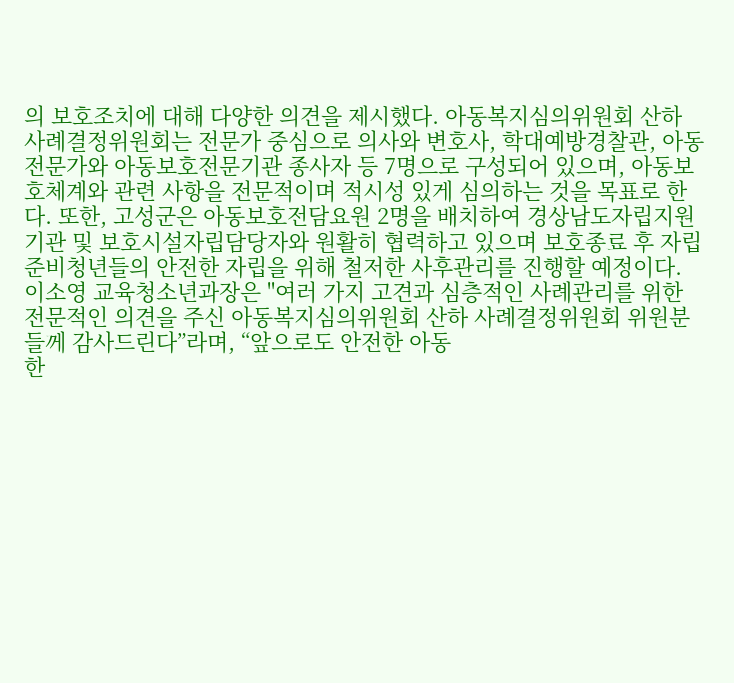의 보호조치에 대해 다양한 의견을 제시했다. 아동복지심의위원회 산하 사례결정위원회는 전문가 중심으로 의사와 변호사, 학대예방경찰관, 아동전문가와 아동보호전문기관 종사자 등 7명으로 구성되어 있으며, 아동보호체계와 관련 사항을 전문적이며 적시성 있게 심의하는 것을 목표로 한다. 또한, 고성군은 아동보호전담요원 2명을 배치하여 경상남도자립지원기관 및 보호시설자립담당자와 원활히 협력하고 있으며 보호종료 후 자립준비청년들의 안전한 자립을 위해 철저한 사후관리를 진행할 예정이다. 이소영 교육청소년과장은 "여러 가지 고견과 심층적인 사례관리를 위한 전문적인 의견을 주신 아동복지심의위원회 산하 사례결정위원회 위원분들께 감사드린다”라며, “앞으로도 안전한 아동
한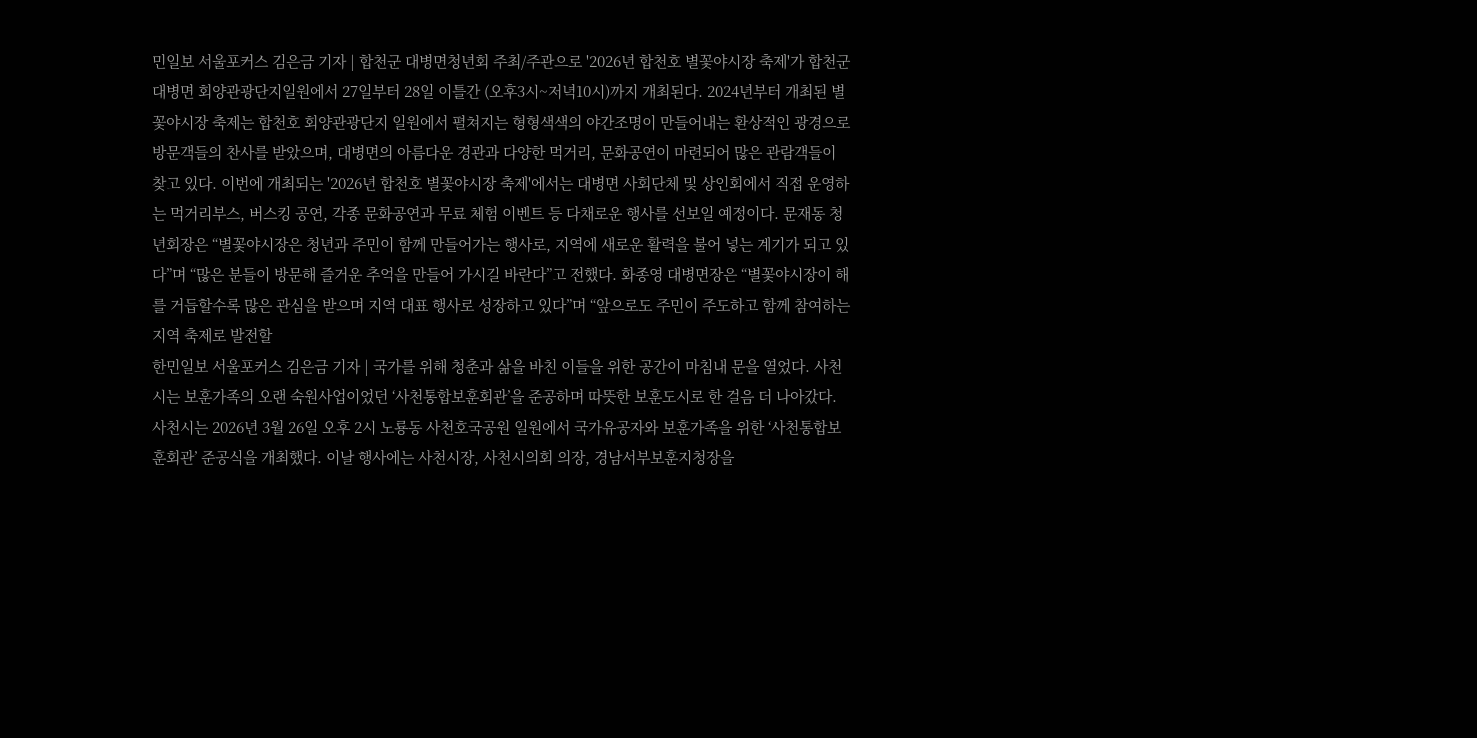민일보 서울포커스 김은금 기자 | 합천군 대병면청년회 주최/주관으로 '2026년 합천호 별꽃야시장 축제'가 합천군 대병면 회양관광단지일원에서 27일부터 28일 이틀간 (오후3시~저녁10시)까지 개최된다. 2024년부터 개최된 별꽃야시장 축제는 합천호 회양관광단지 일원에서 펼쳐지는 형형색색의 야간조명이 만들어내는 환상적인 광경으로 방문객들의 찬사를 받았으며, 대병면의 아름다운 경관과 다양한 먹거리, 문화공연이 마련되어 많은 관람객들이 찾고 있다. 이번에 개최되는 '2026년 합천호 별꽃야시장 축제'에서는 대병면 사회단체 및 상인회에서 직접 운영하는 먹거리부스, 버스킹 공연, 각종 문화공연과 무료 체험 이벤트 등 다채로운 행사를 선보일 예정이다. 문재동 청년회장은 “별꽃야시장은 청년과 주민이 함께 만들어가는 행사로, 지역에 새로운 활력을 불어 넣는 계기가 되고 있다”며 “많은 분들이 방문해 즐거운 추억을 만들어 가시길 바란다”고 전했다. 화종영 대병면장은 “별꽃야시장이 해를 거듭할수록 많은 관심을 받으며 지역 대표 행사로 성장하고 있다”며 “앞으로도 주민이 주도하고 함께 참여하는 지역 축제로 발전할
한민일보 서울포커스 김은금 기자 | 국가를 위해 청춘과 삶을 바친 이들을 위한 공간이 마침내 문을 열었다. 사천시는 보훈가족의 오랜 숙원사업이었던 ‘사천통합보훈회관’을 준공하며 따뜻한 보훈도시로 한 걸음 더 나아갔다. 사천시는 2026년 3월 26일 오후 2시 노룡동 사천호국공원 일원에서 국가유공자와 보훈가족을 위한 ‘사천통합보훈회관’ 준공식을 개최했다. 이날 행사에는 사천시장, 사천시의회 의장, 경남서부보훈지청장을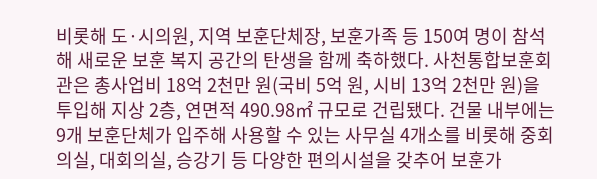비롯해 도·시의원, 지역 보훈단체장, 보훈가족 등 150여 명이 참석해 새로운 보훈 복지 공간의 탄생을 함께 축하했다. 사천통합보훈회관은 총사업비 18억 2천만 원(국비 5억 원, 시비 13억 2천만 원)을 투입해 지상 2층, 연면적 490.98㎡ 규모로 건립됐다. 건물 내부에는 9개 보훈단체가 입주해 사용할 수 있는 사무실 4개소를 비롯해 중회의실, 대회의실, 승강기 등 다양한 편의시설을 갖추어 보훈가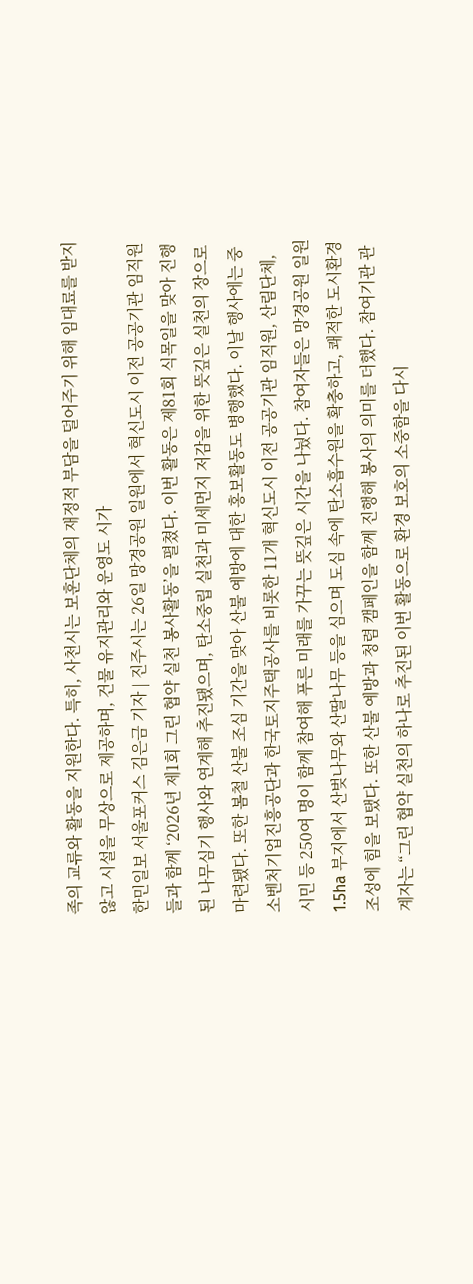족의 교류와 활동을 지원한다. 특히, 사천시는 보훈단체의 재정적 부담을 덜어주기 위해 임대료를 받지 않고 시설을 무상으로 제공하며, 건물 유지관리와 운영도 시가
한민일보 서울포커스 김은금 기자 | 진주시는 26일 망경공원 일원에서 혁신도시 이전 공공기관 임직원들과 함께 ‘2026년 제1회 그린 협약 실천 봉사활동’을 펼쳤다. 이번 활동은 제81회 식목일을 맞아 진행된 나무심기 행사와 연계해 추진됐으며, 탄소중립 실천과 미세먼지 저감을 위한 뜻깊은 실천의 장으로 마련됐다. 또한 봄철 산불 조심 기간을 맞아 산불 예방에 대한 홍보활동도 병행했다. 이날 행사에는 중소벤처기업진흥공단과 한국토지주택공사를 비롯한 11개 혁신도시 이전 공공기관 임직원, 산림단체, 시민 등 250여 명이 함께 참여해 푸른 미래를 가꾸는 뜻깊은 시간을 나눴다. 참여자들은 망경공원 일원 1.5ha 부지에서 산벚나무와 산딸나무 등을 심으며 도심 속에 탄소흡수원을 확충하고, 쾌적한 도시환경 조성에 힘을 보탰다. 또한 산불 예방과 청렴 캠페인을 함께 진행해 봉사의 의미를 더했다. 참여기관 관계자는 “그린 협약 실천의 하나로 추진된 이번 활동으로 환경 보호의 소중함을 다시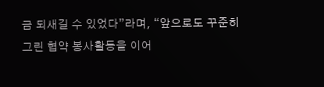금 되새길 수 있었다”라며, “앞으로도 꾸준히 그린 협약 봉사활동을 이어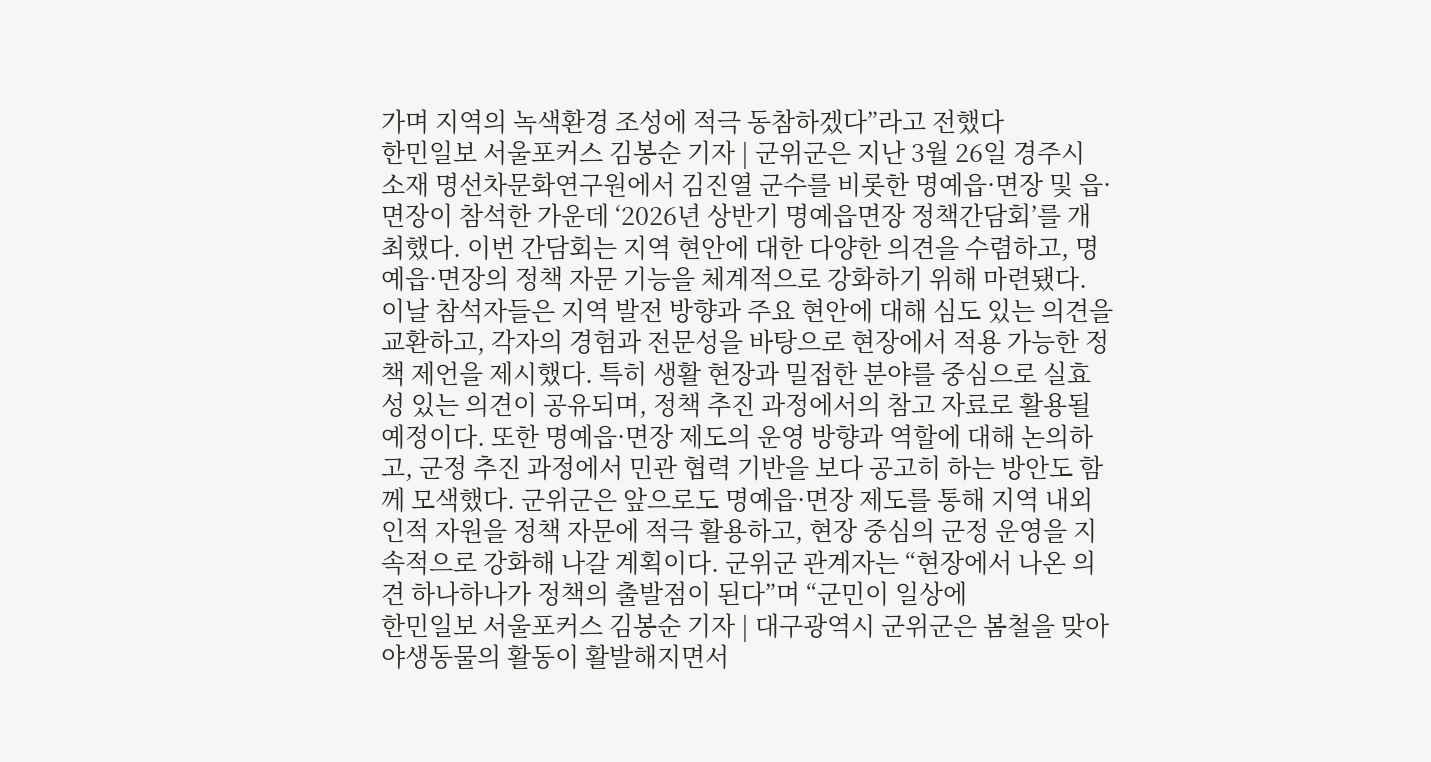가며 지역의 녹색환경 조성에 적극 동참하겠다”라고 전했다
한민일보 서울포커스 김봉순 기자 | 군위군은 지난 3월 26일 경주시 소재 명선차문화연구원에서 김진열 군수를 비롯한 명예읍·면장 및 읍·면장이 참석한 가운데 ‘2026년 상반기 명예읍면장 정책간담회’를 개최했다. 이번 간담회는 지역 현안에 대한 다양한 의견을 수렴하고, 명예읍·면장의 정책 자문 기능을 체계적으로 강화하기 위해 마련됐다. 이날 참석자들은 지역 발전 방향과 주요 현안에 대해 심도 있는 의견을 교환하고, 각자의 경험과 전문성을 바탕으로 현장에서 적용 가능한 정책 제언을 제시했다. 특히 생활 현장과 밀접한 분야를 중심으로 실효성 있는 의견이 공유되며, 정책 추진 과정에서의 참고 자료로 활용될 예정이다. 또한 명예읍·면장 제도의 운영 방향과 역할에 대해 논의하고, 군정 추진 과정에서 민관 협력 기반을 보다 공고히 하는 방안도 함께 모색했다. 군위군은 앞으로도 명예읍·면장 제도를 통해 지역 내외 인적 자원을 정책 자문에 적극 활용하고, 현장 중심의 군정 운영을 지속적으로 강화해 나갈 계획이다. 군위군 관계자는 “현장에서 나온 의견 하나하나가 정책의 출발점이 된다”며 “군민이 일상에
한민일보 서울포커스 김봉순 기자 | 대구광역시 군위군은 봄철을 맞아 야생동물의 활동이 활발해지면서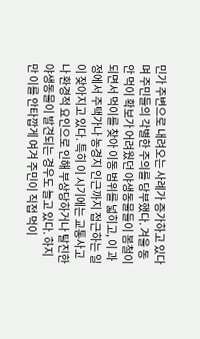민가 주변으로 내려오는 사례가 증가하고 있다며 주민들의 각별한 주의를 당부했다. 겨울 동안 먹이 확보가 어려웠던 야생동물들이 봄철이 되면서 먹이를 찾아 이동 범위를 넓히고, 이 과정에서 주택가나 농경지 인근까지 접근하는 일이 잦아지고 있다. 특히 이 시기에는 교통사고나 환경적 요인으로 인해 부상당하거나 탈진한 야생동물이 발견되는 경우도 늘고 있다. 하지만 이를 안타깝게 여겨 주민이 직접 먹이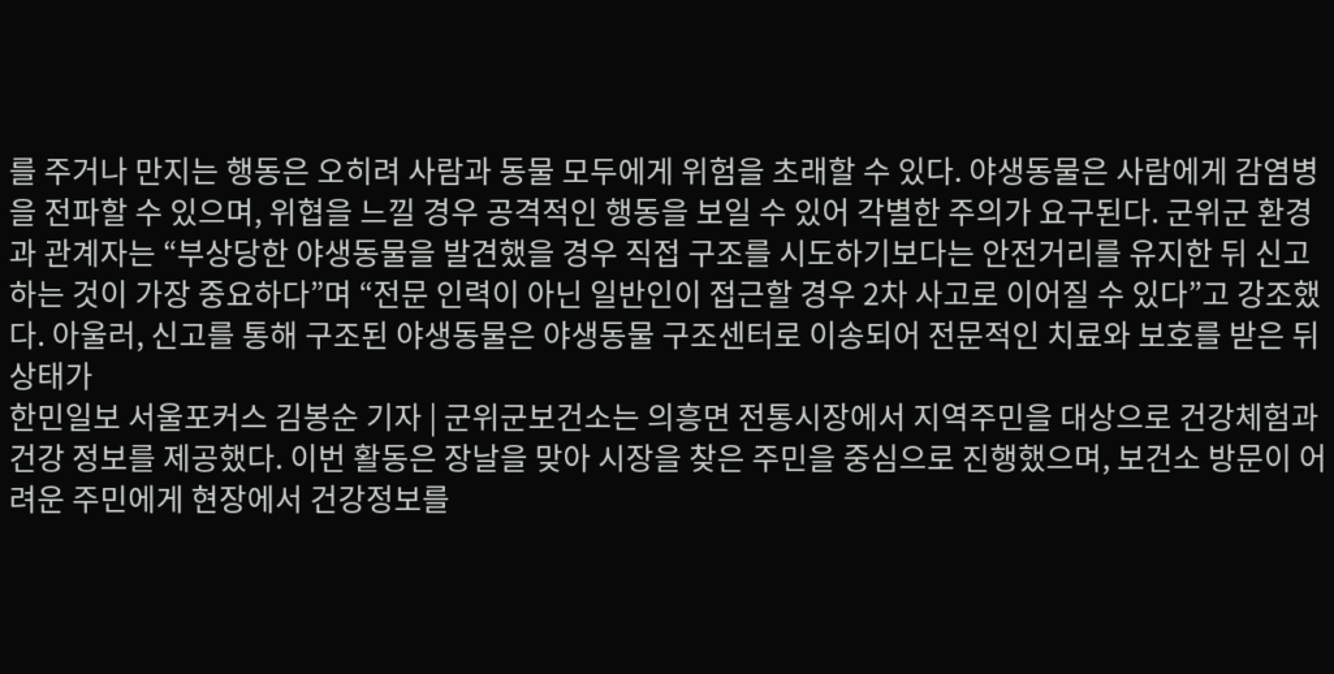를 주거나 만지는 행동은 오히려 사람과 동물 모두에게 위험을 초래할 수 있다. 야생동물은 사람에게 감염병을 전파할 수 있으며, 위협을 느낄 경우 공격적인 행동을 보일 수 있어 각별한 주의가 요구된다. 군위군 환경과 관계자는 “부상당한 야생동물을 발견했을 경우 직접 구조를 시도하기보다는 안전거리를 유지한 뒤 신고하는 것이 가장 중요하다”며 “전문 인력이 아닌 일반인이 접근할 경우 2차 사고로 이어질 수 있다”고 강조했다. 아울러, 신고를 통해 구조된 야생동물은 야생동물 구조센터로 이송되어 전문적인 치료와 보호를 받은 뒤 상태가
한민일보 서울포커스 김봉순 기자 | 군위군보건소는 의흥면 전통시장에서 지역주민을 대상으로 건강체험과 건강 정보를 제공했다. 이번 활동은 장날을 맞아 시장을 찾은 주민을 중심으로 진행했으며, 보건소 방문이 어려운 주민에게 현장에서 건강정보를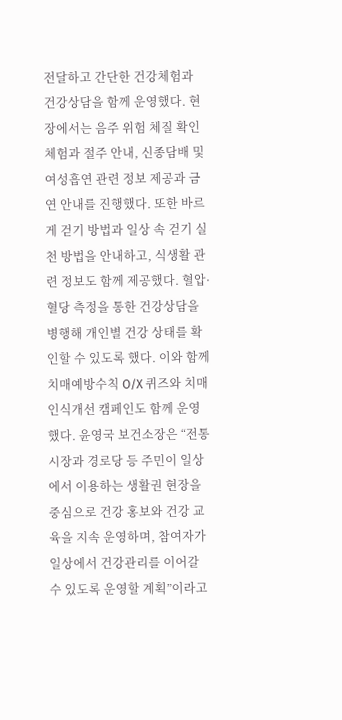전달하고 간단한 건강체험과 건강상담을 함께 운영했다. 현장에서는 음주 위험 체질 확인 체험과 절주 안내, 신종담배 및 여성흡연 관련 정보 제공과 금연 안내를 진행했다. 또한 바르게 걷기 방법과 일상 속 걷기 실천 방법을 안내하고, 식생활 관련 정보도 함께 제공했다. 혈압·혈당 측정을 통한 건강상담을 병행해 개인별 건강 상태를 확인할 수 있도록 했다. 이와 함께 치매예방수칙 O/X 퀴즈와 치매인식개선 캠페인도 함께 운영했다. 윤영국 보건소장은 “전통시장과 경로당 등 주민이 일상에서 이용하는 생활권 현장을 중심으로 건강 홍보와 건강 교육을 지속 운영하며, 참여자가 일상에서 건강관리를 이어갈 수 있도록 운영할 계획”이라고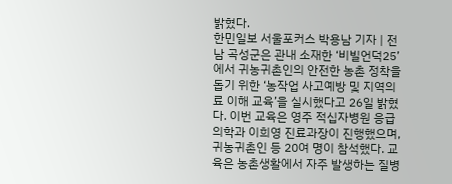밝혔다.
한민일보 서울포커스 박용남 기자 | 전남 곡성군은 관내 소재한 ‘비빌언덕25’에서 귀농귀촌인의 안전한 농촌 정착을 돕기 위한 ‘농작업 사고예방 및 지역의료 이해 교육’을 실시했다고 26일 밝혔다. 이번 교육은 영주 적십자병원 응급의학과 이희영 진료과장이 진행했으며, 귀농귀촌인 등 20여 명이 참석했다. 교육은 농촌생활에서 자주 발생하는 질병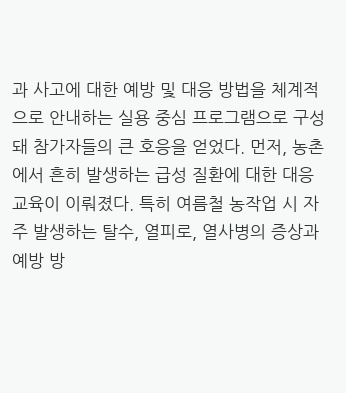과 사고에 대한 예방 및 대응 방법을 체계적으로 안내하는 실용 중심 프로그램으로 구성돼 참가자들의 큰 호응을 얻었다. 먼저, 농촌에서 흔히 발생하는 급성 질환에 대한 대응 교육이 이뤄졌다. 특히 여름철 농작업 시 자주 발생하는 탈수, 열피로, 열사병의 증상과 예방 방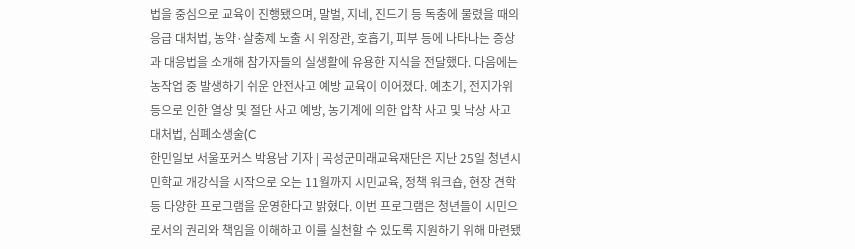법을 중심으로 교육이 진행됐으며, 말벌, 지네, 진드기 등 독충에 물렸을 때의 응급 대처법, 농약·살충제 노출 시 위장관, 호흡기, 피부 등에 나타나는 증상과 대응법을 소개해 참가자들의 실생활에 유용한 지식을 전달했다. 다음에는 농작업 중 발생하기 쉬운 안전사고 예방 교육이 이어졌다. 예초기, 전지가위 등으로 인한 열상 및 절단 사고 예방, 농기계에 의한 압착 사고 및 낙상 사고 대처법, 심폐소생술(C
한민일보 서울포커스 박용남 기자 | 곡성군미래교육재단은 지난 25일 청년시민학교 개강식을 시작으로 오는 11월까지 시민교육, 정책 워크숍, 현장 견학 등 다양한 프로그램을 운영한다고 밝혔다. 이번 프로그램은 청년들이 시민으로서의 권리와 책임을 이해하고 이를 실천할 수 있도록 지원하기 위해 마련됐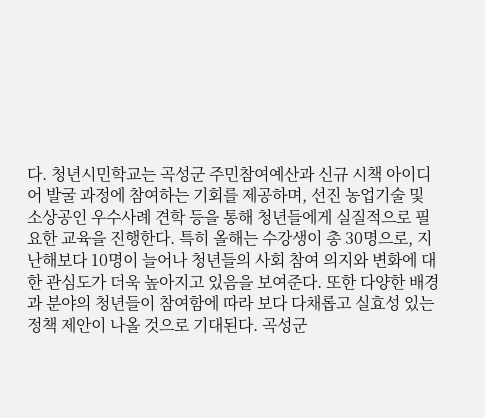다. 청년시민학교는 곡성군 주민참여예산과 신규 시책 아이디어 발굴 과정에 참여하는 기회를 제공하며, 선진 농업기술 및 소상공인 우수사례 견학 등을 통해 청년들에게 실질적으로 필요한 교육을 진행한다. 특히 올해는 수강생이 총 30명으로, 지난해보다 10명이 늘어나 청년들의 사회 참여 의지와 변화에 대한 관심도가 더욱 높아지고 있음을 보여준다. 또한 다양한 배경과 분야의 청년들이 참여함에 따라 보다 다채롭고 실효성 있는 정책 제안이 나올 것으로 기대된다. 곡성군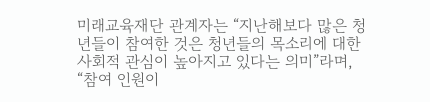미래교육재단 관계자는 “지난해보다 많은 청년들이 참여한 것은 청년들의 목소리에 대한 사회적 관심이 높아지고 있다는 의미”라며, “참여 인원이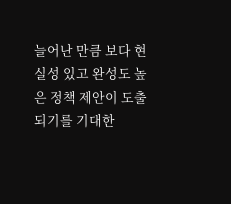늘어난 만큼 보다 현실성 있고 완성도 높은 정책 제안이 도출되기를 기대한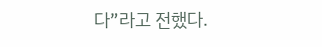다”라고 전했다.